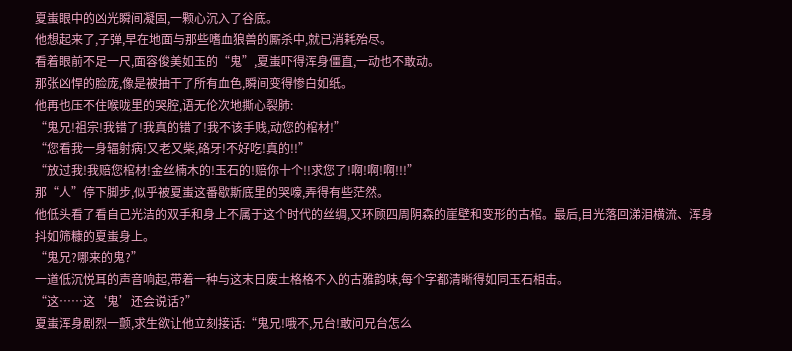夏蚩眼中的凶光瞬间凝固,一颗心沉入了谷底。
他想起来了,子弹,早在地面与那些嗜血狼兽的厮杀中,就已消耗殆尽。
看着眼前不足一尺,面容俊美如玉的“鬼”,夏蚩吓得浑身僵直,一动也不敢动。
那张凶悍的脸庞,像是被抽干了所有血色,瞬间变得惨白如纸。
他再也压不住喉咙里的哭腔,语无伦次地撕心裂肺:
“鬼兄!祖宗!我错了!我真的错了!我不该手贱,动您的棺材!”
“您看我一身辐射病!又老又柴,硌牙!不好吃!真的!!”
“放过我!我赔您棺材!金丝楠木的!玉石的!赔你十个!!求您了!啊!啊!啊!!!”
那“人”停下脚步,似乎被夏蚩这番歇斯底里的哭嚎,弄得有些茫然。
他低头看了看自己光洁的双手和身上不属于这个时代的丝绸,又环顾四周阴森的崖壁和变形的古棺。最后,目光落回涕泪横流、浑身抖如筛糠的夏蚩身上。
“鬼兄?哪来的鬼?”
一道低沉悦耳的声音响起,带着一种与这末日废土格格不入的古雅韵味,每个字都清晰得如同玉石相击。
“这……这‘鬼’还会说话?”
夏蚩浑身剧烈一颤,求生欲让他立刻接话:“鬼兄!哦不,兄台!敢问兄台怎么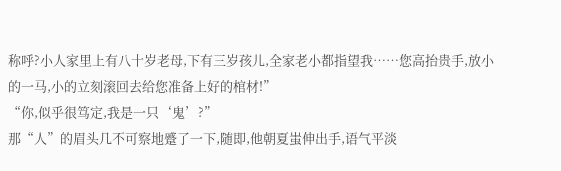称呼?小人家里上有八十岁老母,下有三岁孩儿,全家老小都指望我……您高抬贵手,放小的一马,小的立刻滚回去给您准备上好的棺材!”
“你,似乎很笃定,我是一只‘鬼’?”
那“人”的眉头几不可察地蹙了一下,随即,他朝夏蚩伸出手,语气平淡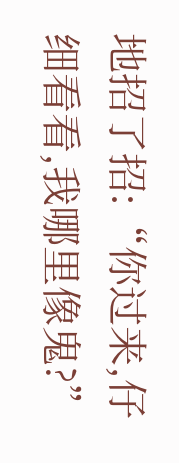地招了招:“你过来,仔细看看,我哪里像鬼?”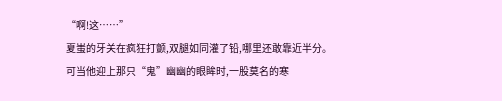“啊!这……”
夏蚩的牙关在疯狂打颤,双腿如同灌了铅,哪里还敢靠近半分。
可当他迎上那只“鬼”幽幽的眼眸时,一股莫名的寒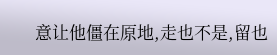意让他僵在原地,走也不是,留也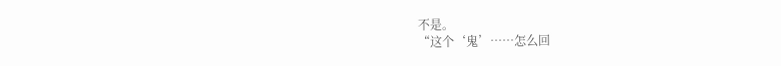不是。
“这个‘鬼’……怎么回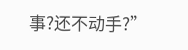事?还不动手?”